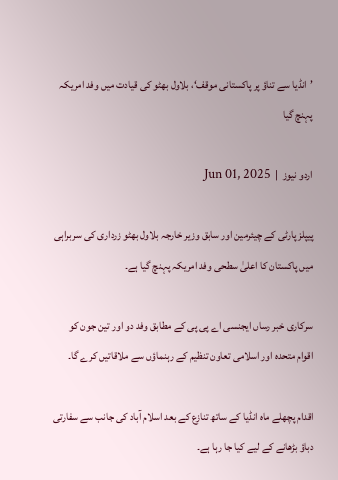’انڈیا سے تناؤ پر پاکستانی موقف‘، بلاول بھٹو کی قیادت میں وفد امریکہ پہنچ گیا

اردو نیوز  |  Jun 01, 2025

پیپلز پارٹی کے چیئرمین اور سابق وزیر خارجہ بلاول بھٹو زرداری کی سربراہی میں پاکستان کا اعلیٰ سطحی وفد امریکہ پہنچ گیا ہے۔

سرکاری خبر رساں ایجنسی اے پی پی کے مطابق وفد دو اور تین جون کو اقوام متحدہ اور اسلامی تعاون تنظیم کے رہنماؤں سے ملاقاتیں کرے گا۔

اقدام پچھلے ماہ انڈیا کے ساتھ تنازع کے بعد اسلام آباد کی جانب سے سفارتی دباؤ بڑھانے کے لیے کیا جا رہا ہے۔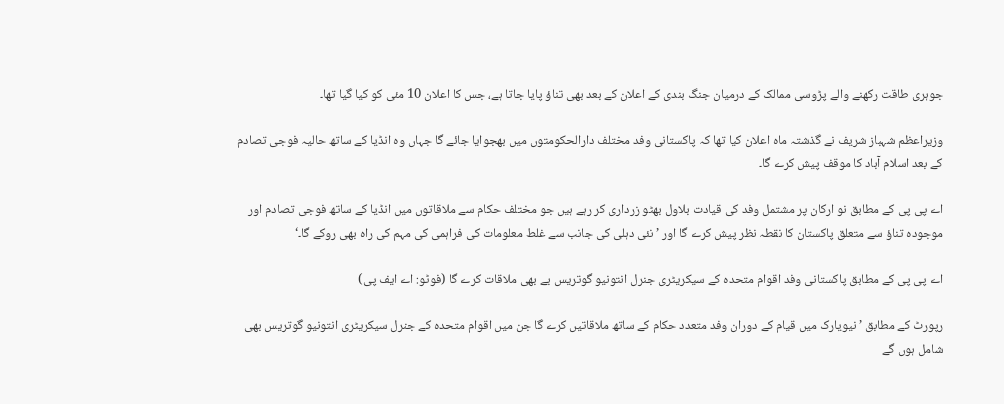جوہری طاقت رکھنے والے پڑوسی ممالک کے درمیان جنگ بندی کے اعلان کے بعد بھی تناؤ پایا جاتا ہے، جس کا اعلان 10 مئی کو کیا گیا تھا۔

وزیراعظم شہباز شریف نے گذشتہ ماہ اعلان کیا تھا کہ پاکستانی وفد مختلف دارالحکومتوں میں بھجوایا جائے گا جہاں وہ انڈیا کے ساتھ حالیہ فوجی تصادم کے بعد اسلام آباد کا موقف پیش کرے گا۔

اے پی پی کے مطابق نو ارکان پر مشتمل وفد کی قیادت بلاول بھٹو زرداری کر رہے ہیں جو مختلف حکام سے ملاقاتوں میں انڈیا کے ساتھ فوجی تصادم اور موجودہ تناؤ سے متعلق پاکستان کا نقطہ نظر پیش کرے گا اور ’نئی دہلی کی جانب سے غلط معلومات کی فراہمی کی مہم کی راہ بھی روکے گا۔‘

اے پی پی کے مطابق پاکستانی وفد اقوام متحدہ کے سیکریٹری جنرل انتونیو گوتریس بے بھی ملاقات کرے گا (فوٹو: اے ایف پی)

رپورٹ کے مطابق ’نیویارک میں قیام کے دوران وفد متعدد حکام کے ساتھ ملاقاتیں کرے گا جن میں اقوام متحدہ کے جنرل سیکریٹری انتونیو گوتریس بھی شامل ہوں گے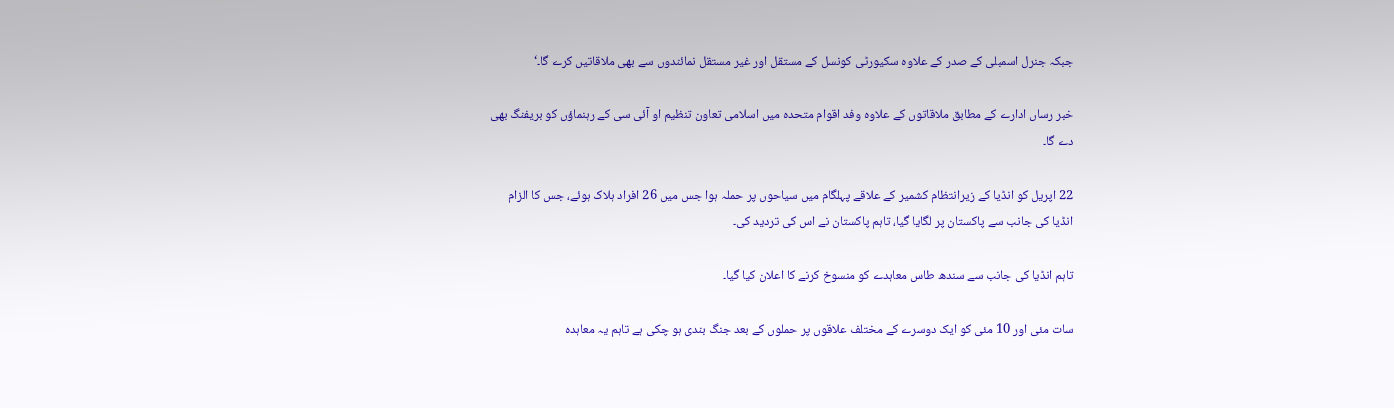جبکہ جنرل اسمبلی کے صدر کے علاوہ سکیورٹی کونسل کے مستقل اور غیر مستقل نمائندوں سے بھی ملاقاتیں کرے گا۔‘

خبر رساں ادارے کے مطابق ملاقاتوں کے علاوہ وفد اقوام متحدہ میں اسلامی تعاون تنظیم او آئی سی کے رہنماؤں کو بریفنگ بھی دے گا۔

22 اپریل کو انڈیا کے زیرانتظام کشمیر کے علاقے پہلگام میں سیاحوں پر حملہ ہوا جس میں 26 افراد ہلاک ہوئے، جس کا الزام انڈیا کی جانب سے پاکستان پر لگایا گیا، تاہم پاکستان نے اس کی تردید کی۔

تاہم انڈیا کی جانب سے سندھ طاس معاہدے کو منسوخ کرنے کا اعلان کیا گیا۔

سات مئی اور 10 مئی کو ایک دوسرے کے مختلف علاقوں پر حملوں کے بعد جنگ بندی ہو چکی ہے تاہم یہ معاہدہ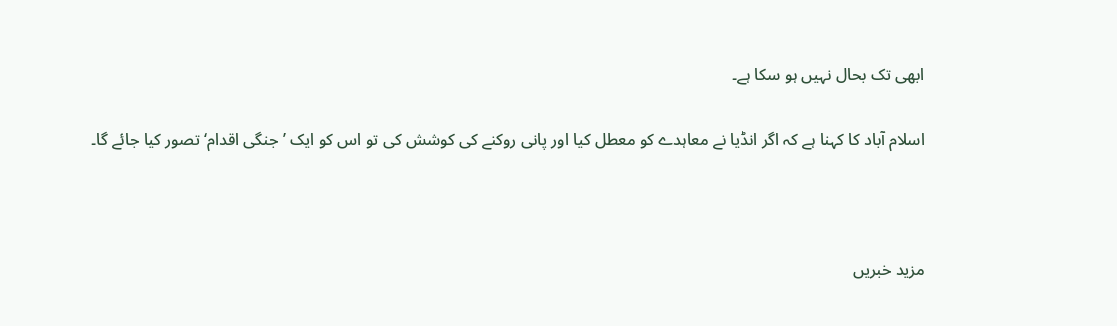ابھی تک بحال نہیں ہو سکا ہے۔

اسلام آباد کا کہنا ہے کہ اگر انڈیا نے معاہدے کو معطل کیا اور پانی روکنے کی کوشش کی تو اس کو ایک ’جنگی اقدام‘ تصور کیا جائے گا۔



مزید خبریں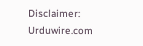Disclaimer: Urduwire.com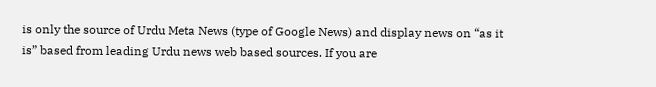is only the source of Urdu Meta News (type of Google News) and display news on “as it is” based from leading Urdu news web based sources. If you are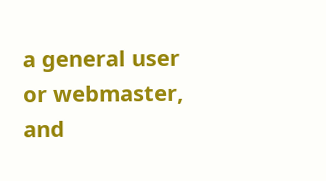a general user or webmaster, and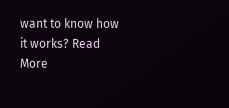want to know how it works? Read More